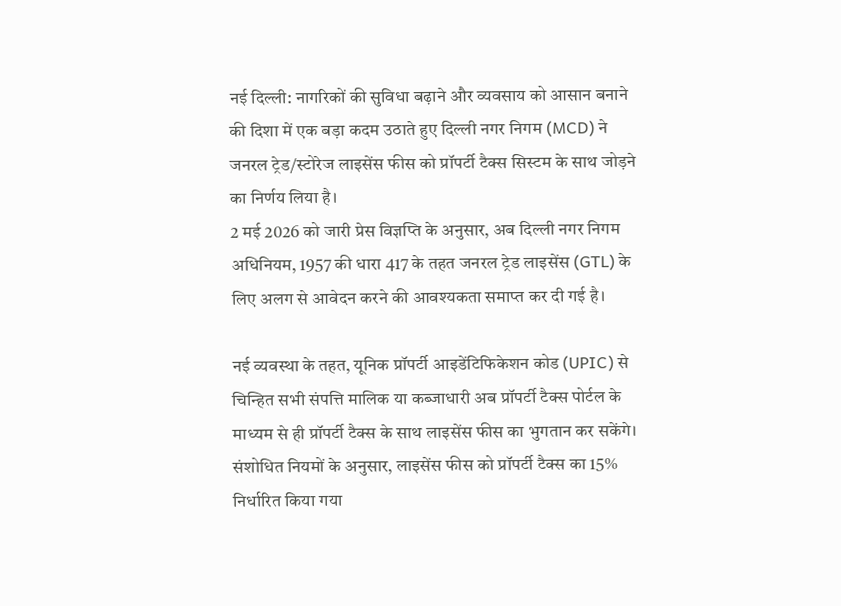नई दिल्ली: नागरिकों की सुविधा बढ़ाने और व्यवसाय को आसान बनाने की दिशा में एक बड़ा कदम उठाते हुए दिल्ली नगर निगम (MCD) ने जनरल ट्रेड/स्टोरेज लाइसेंस फीस को प्रॉपर्टी टैक्स सिस्टम के साथ जोड़ने का निर्णय लिया है।
2 मई 2026 को जारी प्रेस विज्ञप्ति के अनुसार, अब दिल्ली नगर निगम अधिनियम, 1957 की धारा 417 के तहत जनरल ट्रेड लाइसेंस (GTL) के लिए अलग से आवेदन करने की आवश्यकता समाप्त कर दी गई है।

नई व्यवस्था के तहत, यूनिक प्रॉपर्टी आइडेंटिफिकेशन कोड (UPIC) से चिन्हित सभी संपत्ति मालिक या कब्जाधारी अब प्रॉपर्टी टैक्स पोर्टल के माध्यम से ही प्रॉपर्टी टैक्स के साथ लाइसेंस फीस का भुगतान कर सकेंगे।
संशोधित नियमों के अनुसार, लाइसेंस फीस को प्रॉपर्टी टैक्स का 15% निर्धारित किया गया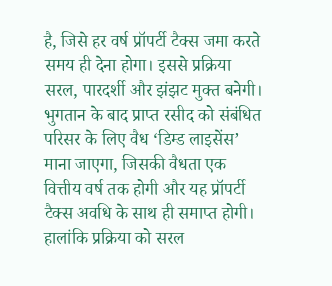है, जिसे हर वर्ष प्रॉपर्टी टैक्स जमा करते समय ही देना होगा। इससे प्रक्रिया सरल, पारदर्शी और झंझट मुक्त बनेगी।
भुगतान के बाद प्राप्त रसीद को संबंधित परिसर के लिए वैध ‘डिम्ड लाइसेंस’ माना जाएगा, जिसकी वैधता एक वित्तीय वर्ष तक होगी और यह प्रॉपर्टी टैक्स अवधि के साथ ही समाप्त होगी।
हालांकि प्रक्रिया को सरल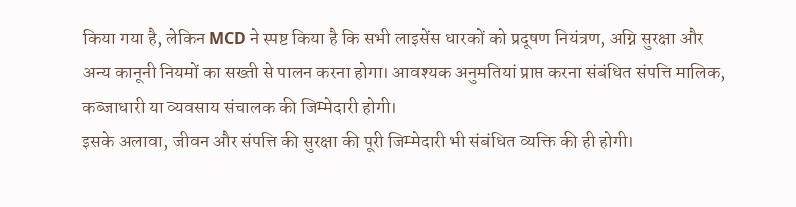किया गया है, लेकिन MCD ने स्पष्ट किया है कि सभी लाइसेंस धारकों को प्रदूषण नियंत्रण, अग्नि सुरक्षा और अन्य कानूनी नियमों का सख्ती से पालन करना होगा। आवश्यक अनुमतियां प्राप्त करना संबंधित संपत्ति मालिक, कब्जाधारी या व्यवसाय संचालक की जिम्मेदारी होगी।
इसके अलावा, जीवन और संपत्ति की सुरक्षा की पूरी जिम्मेदारी भी संबंधित व्यक्ति की ही होगी।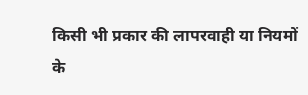किसी भी प्रकार की लापरवाही या नियमों के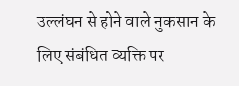उल्लंघन से होने वाले नुकसान के लिए संबंधित व्यक्ति पर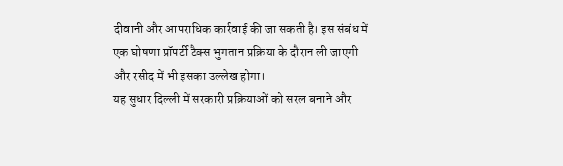दीवानी और आपराधिक कार्रवाई की जा सकती है। इस संबंध में एक घोषणा प्रॉपर्टी टैक्स भुगतान प्रक्रिया के दौरान ली जाएगी और रसीद में भी इसका उल्लेख होगा।
यह सुधार दिल्ली में सरकारी प्रक्रियाओं को सरल बनाने और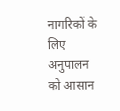नागरिकों के लिए अनुपालन को आसान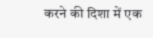करने की दिशा में एक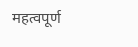महत्वपूर्ण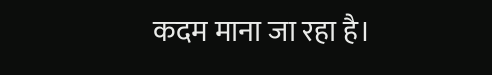कदम माना जा रहा है।